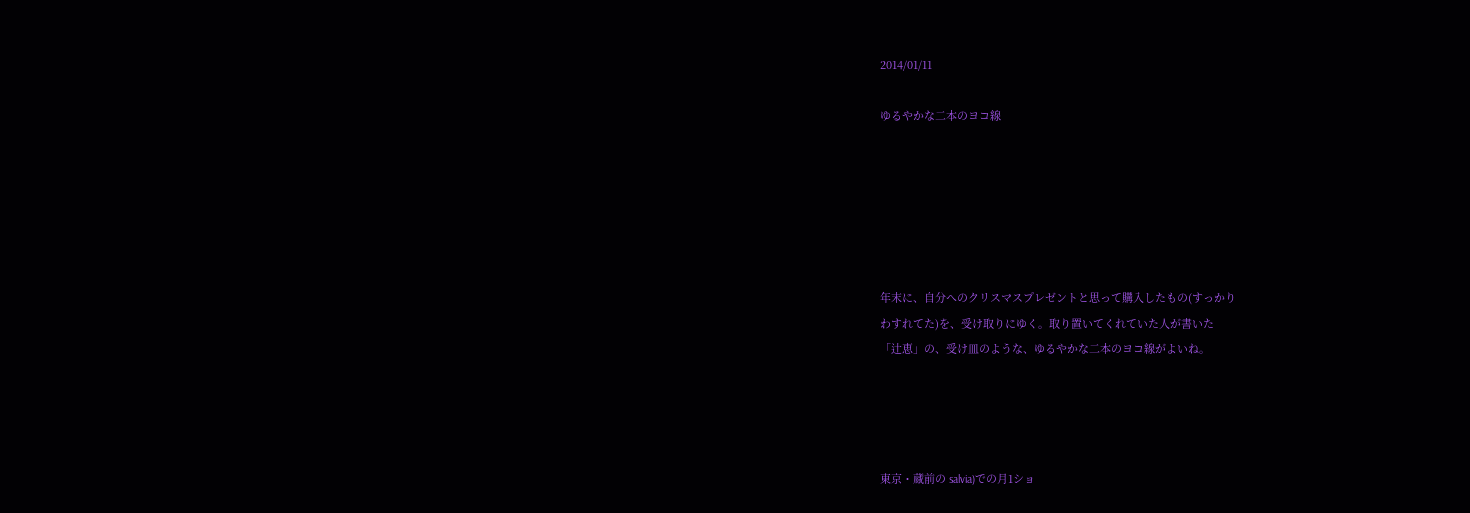2014/01/11

ゆるやかな二本のヨコ線






年末に、自分へのクリスマスプレゼントと思って購入したもの(すっかり
わすれてた)を、受け取りにゆく。取り置いてくれていた人が書いた
「辻恵」の、受け皿のような、ゆるやかな二本のヨコ線がよいね。




東京・蔵前の salvia)での月1ショ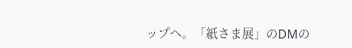ップへ。「紙さま展」のDMの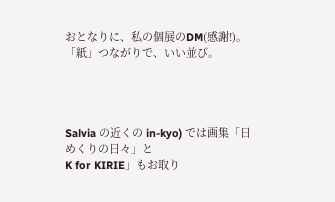おとなりに、私の個展のDM(感謝!)。「紙」つながりで、いい並び。




Salvia の近くの in-kyo) では画集「日めくりの日々」と
K for KIRIE」もお取り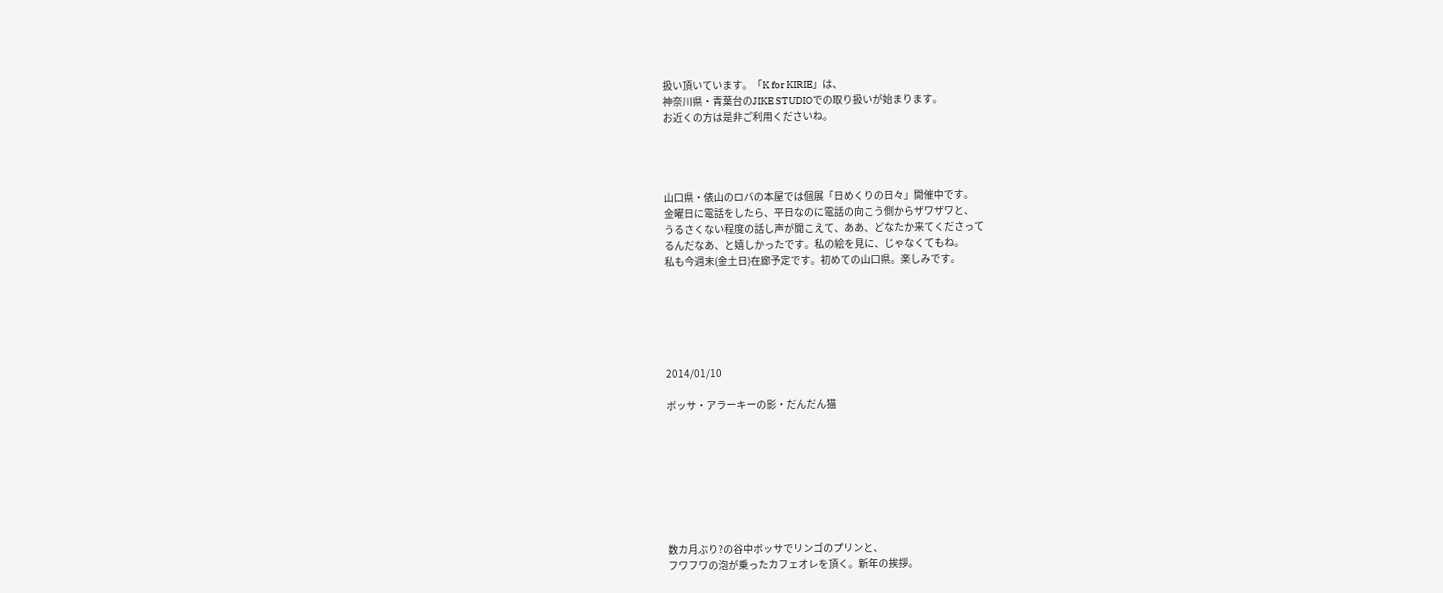扱い頂いています。「K for KIRIE」は、
神奈川県・青葉台のJIKE STUDIOでの取り扱いが始まります。
お近くの方は是非ご利用くださいね。




山口県・俵山のロバの本屋では個展「日めくりの日々」開催中です。
金曜日に電話をしたら、平日なのに電話の向こう側からザワザワと、
うるさくない程度の話し声が聞こえて、ああ、どなたか来てくださって
るんだなあ、と嬉しかったです。私の絵を見に、じゃなくてもね。
私も今週末(金土日)在廊予定です。初めての山口県。楽しみです。






2014/01/10

ボッサ・アラーキーの影・だんだん猫








数カ月ぶり?の谷中ボッサでリンゴのプリンと、
フワフワの泡が乗ったカフェオレを頂く。新年の挨拶。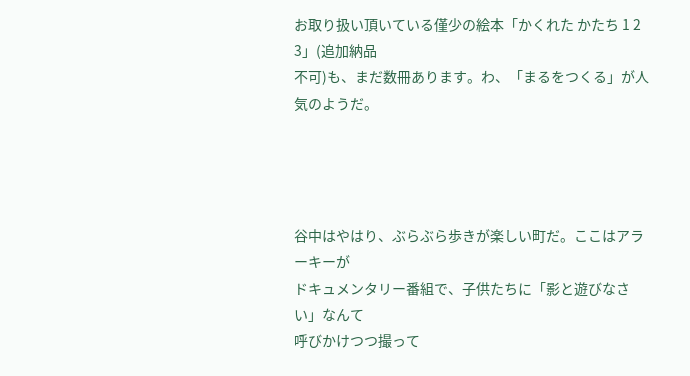お取り扱い頂いている僅少の絵本「かくれた かたち 1 2 3」(追加納品
不可)も、まだ数冊あります。わ、「まるをつくる」が人気のようだ。




谷中はやはり、ぶらぶら歩きが楽しい町だ。ここはアラーキーが
ドキュメンタリー番組で、子供たちに「影と遊びなさい」なんて
呼びかけつつ撮って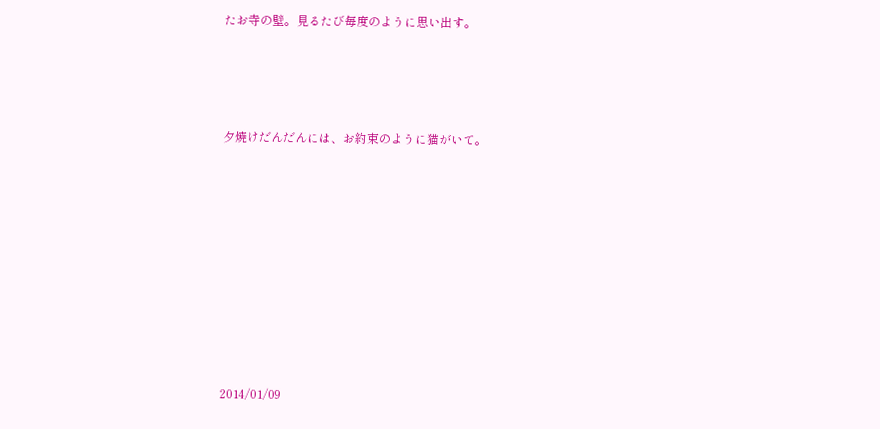たお寺の壁。見るたび毎度のように思い出す。




夕焼けだんだんには、お約束のように猫がいて。










2014/01/09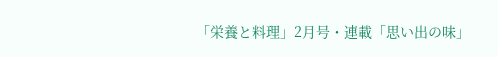「栄養と料理」2月号・連載「思い出の味」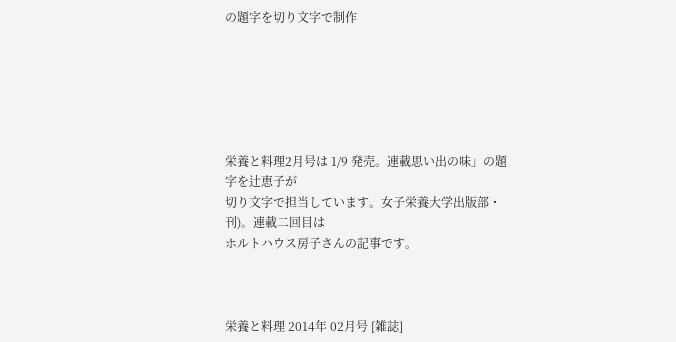の題字を切り文字で制作






栄養と料理2月号は 1/9 発売。連載思い出の味」の題字を辻恵子が
切り文字で担当しています。女子栄養大学出版部・刊)。連載二回目は
ホルトハウス房子さんの記事です。



栄養と料理 2014年 02月号 [雑誌]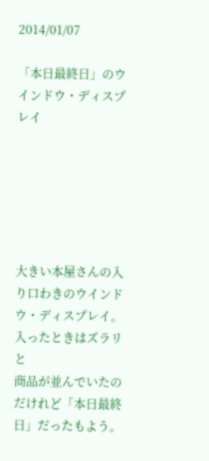2014/01/07

「本日最終日」のウインドウ・ディスプレイ






大きい本屋さんの入り口わきのウインドウ・ディスプレイ。入ったときはズラリと
商品が並んでいたのだけれど「本日最終日」だったもよう。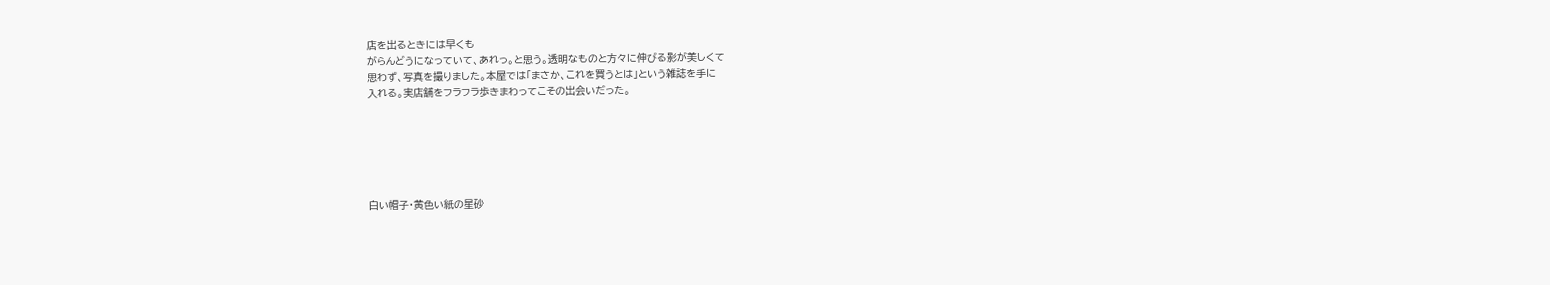店を出るときには早くも
がらんどうになっていて、あれっ。と思う。透明なものと方々に伸びる影が美しくて
思わず、写真を撮りました。本屋では「まさか、これを買うとは」という雑誌を手に
入れる。実店舗をフラフラ歩きまわってこその出会いだった。






白い帽子・黄色い紙の星砂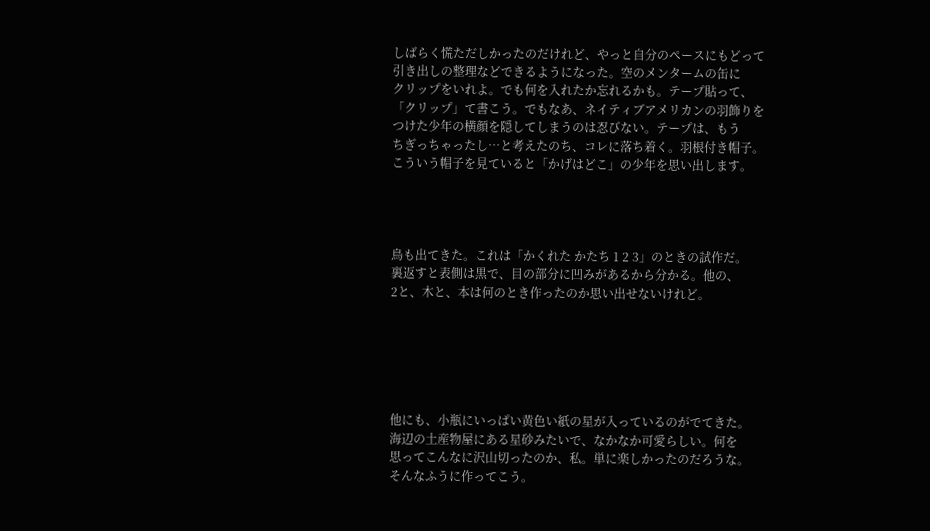しばらく慌ただしかったのだけれど、やっと自分のペースにもどって
引き出しの整理などできるようになった。空のメンタームの缶に
クリップをいれよ。でも何を入れたか忘れるかも。テープ貼って、
「クリップ」て書こう。でもなあ、ネイティブアメリカンの羽飾りを
つけた少年の横顔を隠してしまうのは忍びない。テープは、もう
ちぎっちゃったし…と考えたのち、コレに落ち着く。羽根付き帽子。
こういう帽子を見ていると「かげはどこ」の少年を思い出します。




鳥も出てきた。これは「かくれた かたち 1 2 3」のときの試作だ。
裏返すと表側は黒で、目の部分に凹みがあるから分かる。他の、
2と、木と、本は何のとき作ったのか思い出せないけれど。






他にも、小瓶にいっぱい黄色い紙の星が入っているのがでてきた。
海辺の土産物屋にある星砂みたいで、なかなか可愛らしい。何を
思ってこんなに沢山切ったのか、私。単に楽しかったのだろうな。
そんなふうに作ってこう。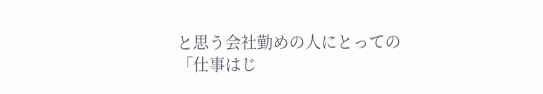と思う会社勤めの人にとっての
「仕事はじ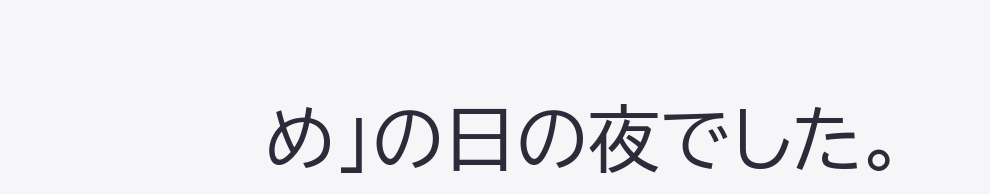め」の日の夜でした。